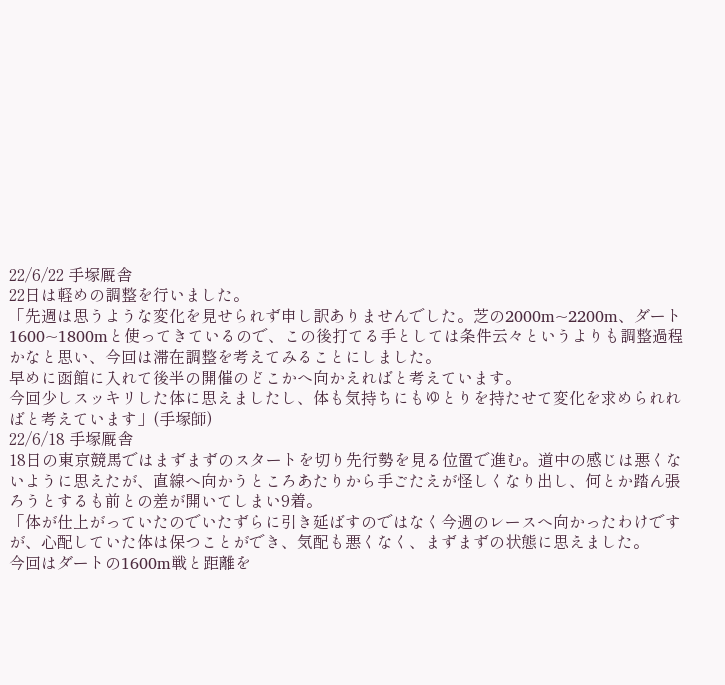22/6/22 手塚厩舎
22日は軽めの調整を行いました。
「先週は思うような変化を見せられず申し訳ありませんでした。芝の2000m~2200m、ダート1600~1800mと使ってきているので、この後打てる手としては条件云々というよりも調整過程かなと思い、今回は滞在調整を考えてみることにしました。
早めに函館に入れて後半の開催のどこかへ向かえればと考えています。
今回少しスッキリした体に思えましたし、体も気持ちにもゆとりを持たせて変化を求められればと考えています」(手塚師)
22/6/18 手塚厩舎
18日の東京競馬ではまずまずのスタートを切り先行勢を見る位置で進む。道中の感じは悪くないように思えたが、直線へ向かうところあたりから手ごたえが怪しくなり出し、何とか踏ん張ろうとするも前との差が開いてしまい9着。
「体が仕上がっていたのでいたずらに引き延ばすのではなく今週のレースへ向かったわけですが、心配していた体は保つことができ、気配も悪くなく、まずまずの状態に思えました。
今回はダートの1600m戦と距離を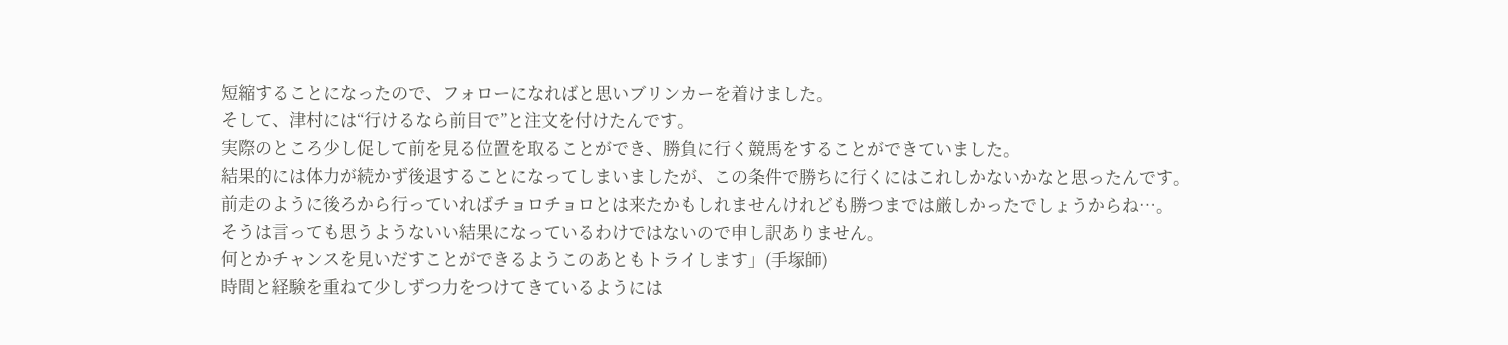短縮することになったので、フォローになればと思いブリンカーを着けました。
そして、津村には“行けるなら前目で”と注文を付けたんです。
実際のところ少し促して前を見る位置を取ることができ、勝負に行く競馬をすることができていました。
結果的には体力が続かず後退することになってしまいましたが、この条件で勝ちに行くにはこれしかないかなと思ったんです。
前走のように後ろから行っていればチョロチョロとは来たかもしれませんけれども勝つまでは厳しかったでしょうからね…。
そうは言っても思うようないい結果になっているわけではないので申し訳ありません。
何とかチャンスを見いだすことができるようこのあともトライします」(手塚師)
時間と経験を重ねて少しずつ力をつけてきているようには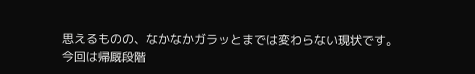思えるものの、なかなかガラッとまでは変わらない現状です。
今回は帰厩段階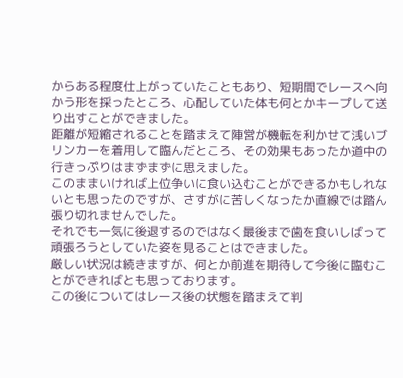からある程度仕上がっていたこともあり、短期間でレースへ向かう形を採ったところ、心配していた体も何とかキープして送り出すことができました。
距離が短縮されることを踏まえて陣営が機転を利かせて浅いブリンカーを着用して臨んだところ、その効果もあったか道中の行きっぷりはまずまずに思えました。
このままいければ上位争いに食い込むことができるかもしれないとも思ったのですが、さすがに苦しくなったか直線では踏ん張り切れませんでした。
それでも一気に後退するのではなく最後まで歯を食いしばって頑張ろうとしていた姿を見ることはできました。
厳しい状況は続きますが、何とか前進を期待して今後に臨むことができればとも思っております。
この後についてはレース後の状態を踏まえて判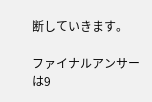断していきます。

ファイナルアンサーは9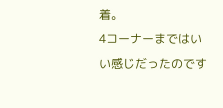着。
4コーナーまではいい感じだったのです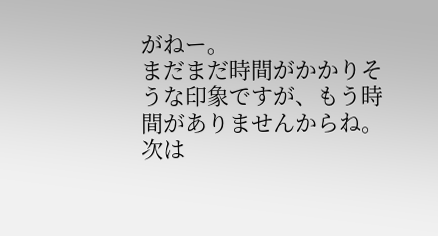がねー。
まだまだ時間がかかりそうな印象ですが、もう時間がありませんからね。
次は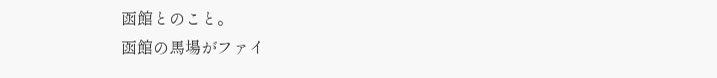函館とのこと。
函館の馬場がファイ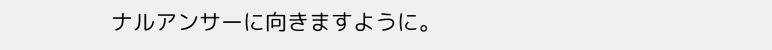ナルアンサーに向きますように。